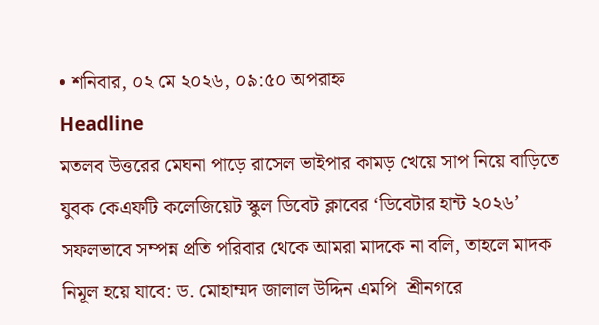• শনিবার, ০২ মে ২০২৬, ০৯:৫০ অপরাহ্ন
Headline
মতলব উত্তরের মেঘনা পাড়ে রাসেল ভাইপার কামড় খেয়ে সাপ নিয়ে বাড়িতে যুবক কেএফটি কলেজিয়েট স্কুল ডিবেট ক্লাবের ‘ডিবেটার হান্ট ২০২৬’ সফলভাবে সম্পন্ন প্রতি পরিবার থেকে আমরা মাদকে না বলি, তাহলে মাদক নিমূল হয়ে যাবে: ড. মোহাম্মদ জালাল উদ্দিন এমপি  শ্রীনগরে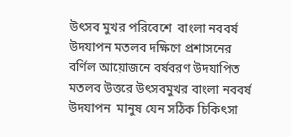উৎসব মুখর পরিবেশে  বাংলা নববর্ষ উদযাপন মতলব দক্ষিণে প্রশাসনের বর্ণিল আয়োজনে বর্ষবরণ উদযাপিত মতলব উত্তরে উৎসবমুখর বাংলা নববর্ষ উদযাপন  মানুষ যেন সঠিক চিকিৎসা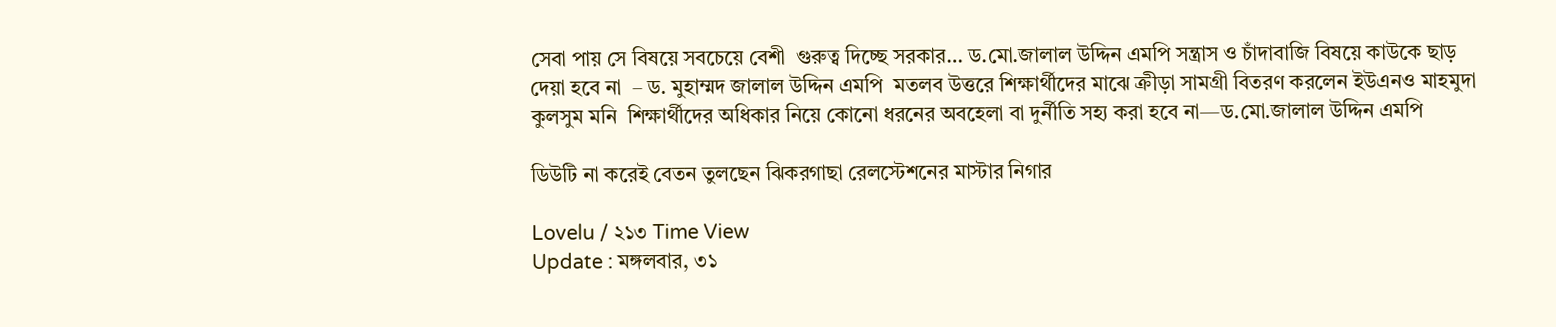সেবা পায় সে বিষয়ে সবচেয়ে বেশী  গুরুত্ব দিচ্ছে সরকার… ড.মো.জালাল উদ্দিন এমপি সন্ত্রাস ও চাঁদাবাজি বিষয়ে কাউকে ছাড় দেয়া হবে না  – ড. মুহাম্মদ জালাল উদ্দিন এমপি  মতলব উত্তরে শিক্ষার্থীদের মাঝে ক্রীড়া সামগ্রী বিতরণ করলেন ইউএনও মাহমুদা কুলসুম মনি  শিক্ষার্থীদের অধিকার নিয়ে কোনো ধরনের অবহেলা বা দুর্নীতি সহ্য করা হবে না—ড.মো.জালাল উদ্দিন এমপি

ডিউটি না করেই বেতন তুলছেন ঝিকরগাছা রেলস্টেশনের মাস্টার নিগার

Lovelu / ২১৩ Time View
Update : মঙ্গলবার, ৩১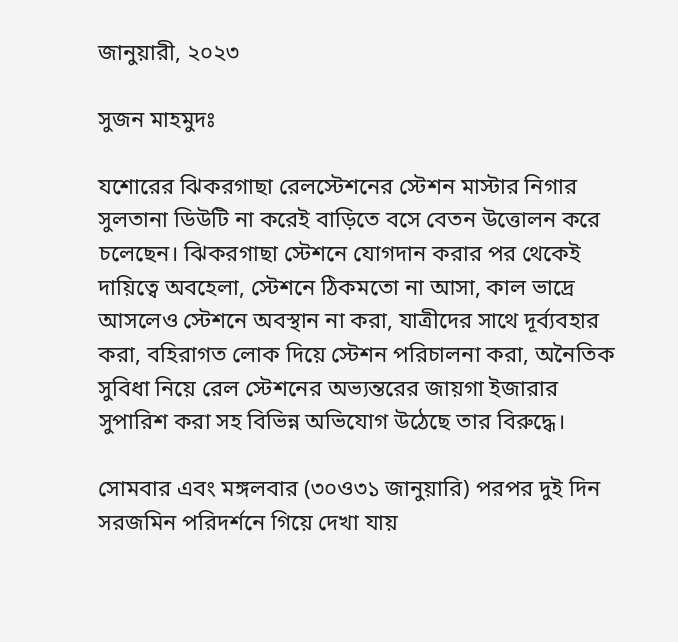জানুয়ারী, ২০২৩

সুজন মাহমুদঃ

যশোরের ঝিকরগাছা রেলস্টেশনের স্টেশন মাস্টার নিগার সুলতানা ডিউটি না করেই বাড়িতে বসে বেতন উত্তোলন করে চলেছেন। ঝিকরগাছা স্টেশনে যোগদান করার পর থেকেই দায়িত্বে অবহেলা, স্টেশনে ঠিকমতো না আসা, কাল ভাদ্রে আসলেও স্টেশনে অবস্থান না করা, যাত্রীদের সাথে দূর্ব্যবহার করা, বহিরাগত লোক দিয়ে স্টেশন পরিচালনা করা, অনৈতিক সুবিধা নিয়ে রেল স্টেশনের অভ্যন্তরের জায়গা ইজারার সুপারিশ করা সহ বিভিন্ন অভিযোগ উঠেছে তার বিরুদ্ধে।

সোমবার এবং মঙ্গলবার (৩০ও৩১ জানুয়ারি) পরপর দুই দিন সরজমিন পরিদর্শনে গিয়ে দেখা যায়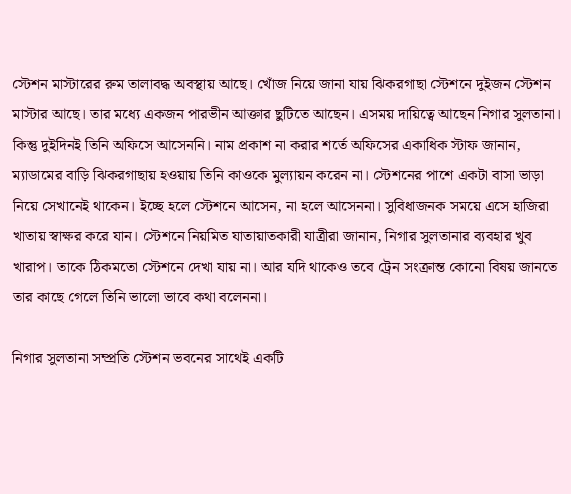স্টেশন মাস্টারের রুম তালাবদ্ধ অবস্থায় আছে। খোঁজ নিয়ে জানা যায় ঝিকরগাছা স্টেশনে দুইজন স্টেশন মাস্টার আছে। তার মধ্যে একজন পারভীন আক্তার ছুটিতে আছেন। এসময় দায়িত্বে আছেন নিগার সুলতানা। কিন্তু দুইদিনই তিনি অফিসে আসেননি। নাম প্রকাশ না করার শর্তে অফিসের একাধিক স্টাফ জানান, ম্যাডামের বাড়ি ঝিকরগাছায় হওয়ায় তিনি কাওকে মুল্যায়ন করেন না। স্টেশনের পাশে একটা বাসা ভাড়া নিয়ে সেখানেই থাকেন। ইচ্ছে হলে স্টেশনে আসেন, না হলে আসেননা। সুবিধাজনক সময়ে এসে হাজিরা খাতায় স্বাক্ষর করে যান। স্টেশনে নিয়মিত যাতায়াতকারী যাত্রীরা জানান, নিগার সুলতানার ব্যবহার খুব খারাপ। তাকে ঠিকমতো স্টেশনে দেখা যায় না। আর যদি থাকেও তবে ট্রেন সংক্রান্ত কোনো বিষয় জানতে তার কাছে গেলে তিনি ভালো ভাবে কথা বলেননা।

নিগার সুলতানা সম্প্রতি স্টেশন ভবনের সাথেই একটি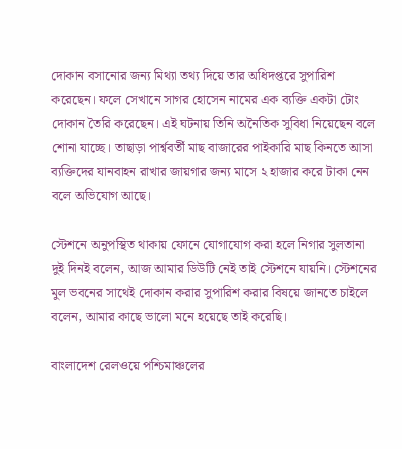দোকান বসানোর জন্য মিথ্যা তথ্য দিয়ে তার অধিদপ্তরে সুপারিশ করেছেন। ফলে সেখানে সাগর হোসেন নামের এক ব্যক্তি একটা টোং দোকান তৈরি করেছেন। এই ঘটনায় তিনি অনৈতিক সুবিধা নিয়েছেন বলে শোনা যাচ্ছে। তাছাড়া পার্শ্ববর্তী মাছ বাজারের পাইকারি মাছ কিনতে আসা ব্যক্তিদের যানবাহন রাখার জায়গার জন্য মাসে ২ হাজার করে টাকা নেন বলে অভিযোগ আছে।

স্টেশনে অনুপস্থিত থাকায় ফোনে যোগাযোগ করা হলে নিগার সুলতানা দুই দিনই বলেন, আজ আমার ডিউটি নেই তাই স্টেশনে যায়নি। স্টেশনের মুল ভবনের সাথেই দোকান করার সুপারিশ করার বিষয়ে জানতে চাইলে বলেন, আমার কাছে ভালো মনে হয়েছে তাই করেছি।

বাংলাদেশ রেলওয়ে পশ্চিমাঞ্চলের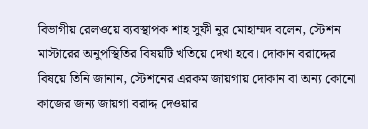বিভাগীয় রেলওয়ে ব্যবস্থাপক শাহ সুফী নুর মোহাম্মদ বলেন, স্টেশন মাস্টারের অনুপস্থিতির বিষয়টি খতিয়ে দেখা হবে। দোকান বরাদ্দের বিষয়ে তিনি জানান, স্টেশনের এরকম জায়গায় দোকান বা অন্য কোনো কাজের জন্য জায়গা বরাদ্দ দেওয়ার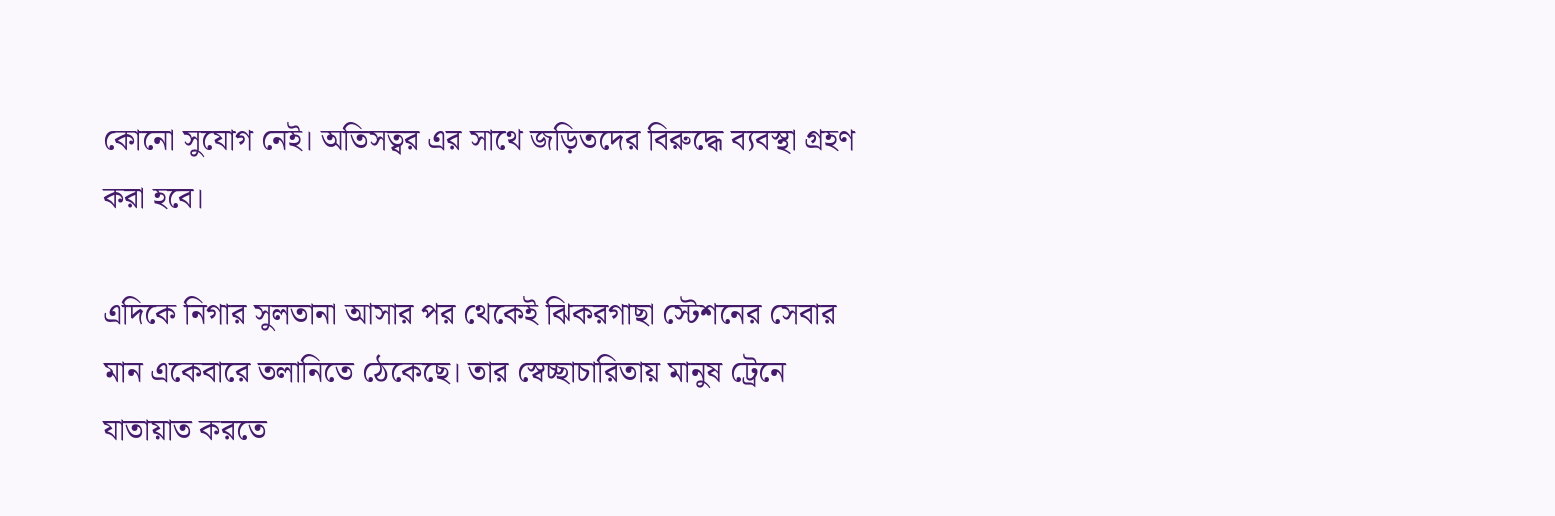কোনো সুযোগ নেই। অতিসত্বর এর সাথে জড়িতদের বিরুদ্ধে ব্যবস্থা গ্রহণ করা হবে।

এদিকে নিগার সুলতানা আসার পর থেকেই ঝিকরগাছা স্টেশনের সেবার মান একেবারে তলানিতে ঠেকেছে। তার স্বেচ্ছাচারিতায় মানুষ ট্রেনে যাতায়াত করতে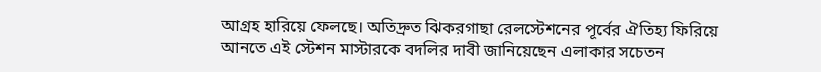আগ্রহ হারিয়ে ফেলছে। অতিদ্রুত ঝিকরগাছা রেলস্টেশনের পূর্বের ঐতিহ্য ফিরিয়ে আনতে এই স্টেশন মাস্টারকে বদলির দাবী জানিয়েছেন এলাকার সচেতন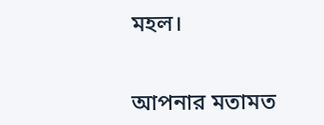মহল।


আপনার মতামত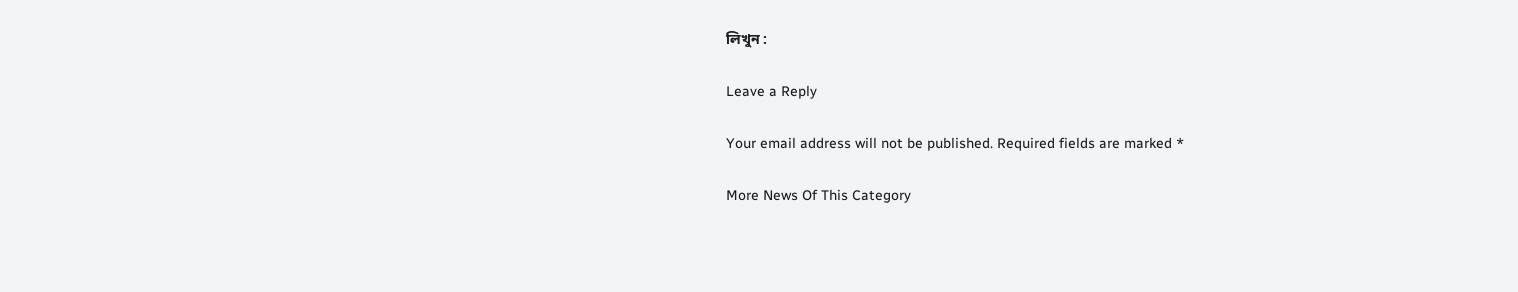লিখুন :

Leave a Reply

Your email address will not be published. Required fields are marked *

More News Of This Category